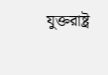যুক্তরাষ্ট্র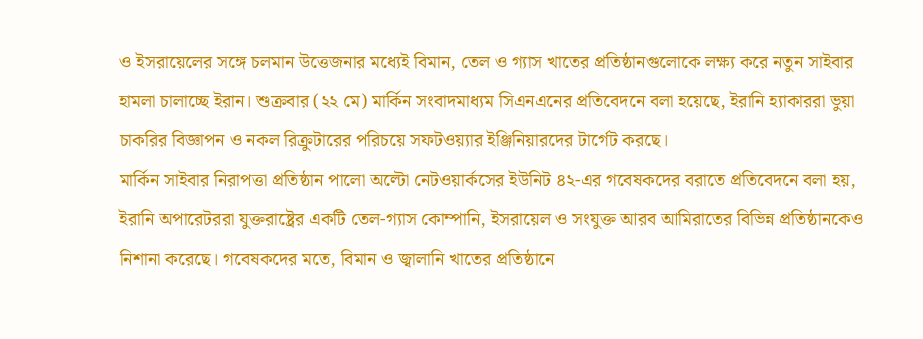ও ইসরায়েলের সঙ্গে চলমান উত্তেজনার মধ্যেই বিমান, তেল ও গ্যাস খাতের প্রতিষ্ঠানগুলোকে লক্ষ্য করে নতুন সাইবার হামলা চালাচ্ছে ইরান। শুক্রবার (২২ মে) মার্কিন সংবাদমাধ্যম সিএনএনের প্রতিবেদনে বলা হয়েছে, ইরানি হ্যাকাররা ভুয়া চাকরির বিজ্ঞাপন ও নকল রিক্রুটারের পরিচয়ে সফটওয়্যার ইঞ্জিনিয়ারদের টার্গেট করছে।
মার্কিন সাইবার নিরাপত্তা প্রতিষ্ঠান পালো অল্টো নেটওয়ার্কসের ইউনিট ৪২-এর গবেষকদের বরাতে প্রতিবেদনে বলা হয়, ইরানি অপারেটররা যুক্তরাষ্ট্রের একটি তেল-গ্যাস কোম্পানি, ইসরায়েল ও সংযুক্ত আরব আমিরাতের বিভিন্ন প্রতিষ্ঠানকেও নিশানা করেছে। গবেষকদের মতে, বিমান ও জ্বালানি খাতের প্রতিষ্ঠানে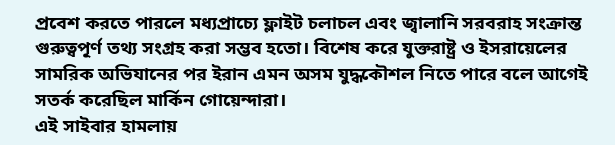প্রবেশ করতে পারলে মধ্যপ্রাচ্যে ফ্লাইট চলাচল এবং জ্বালানি সরবরাহ সংক্রান্ত গুরুত্বপূর্ণ তথ্য সংগ্রহ করা সম্ভব হতো। বিশেষ করে যুক্তরাষ্ট্র ও ইসরায়েলের সামরিক অভিযানের পর ইরান এমন অসম যুদ্ধকৌশল নিতে পারে বলে আগেই সতর্ক করেছিল মার্কিন গোয়েন্দারা।
এই সাইবার হামলায়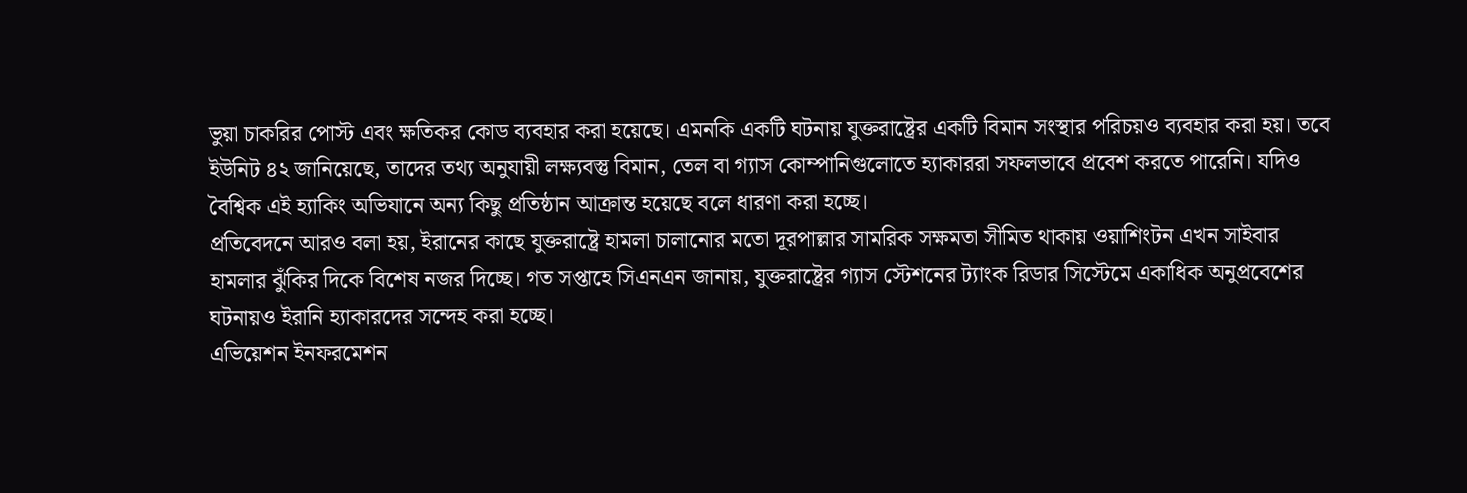ভুয়া চাকরির পোস্ট এবং ক্ষতিকর কোড ব্যবহার করা হয়েছে। এমনকি একটি ঘটনায় যুক্তরাষ্ট্রের একটি বিমান সংস্থার পরিচয়ও ব্যবহার করা হয়। তবে ইউনিট ৪২ জানিয়েছে, তাদের তথ্য অনুযায়ী লক্ষ্যবস্তু বিমান, তেল বা গ্যাস কোম্পানিগুলোতে হ্যাকাররা সফলভাবে প্রবেশ করতে পারেনি। যদিও বৈশ্বিক এই হ্যাকিং অভিযানে অন্য কিছু প্রতিষ্ঠান আক্রান্ত হয়েছে বলে ধারণা করা হচ্ছে।
প্রতিবেদনে আরও বলা হয়, ইরানের কাছে যুক্তরাষ্ট্রে হামলা চালানোর মতো দূরপাল্লার সামরিক সক্ষমতা সীমিত থাকায় ওয়াশিংটন এখন সাইবার হামলার ঝুঁকির দিকে বিশেষ নজর দিচ্ছে। গত সপ্তাহে সিএনএন জানায়, যুক্তরাষ্ট্রের গ্যাস স্টেশনের ট্যাংক রিডার সিস্টেমে একাধিক অনুপ্রবেশের ঘটনায়ও ইরানি হ্যাকারদের সন্দেহ করা হচ্ছে।
এভিয়েশন ইনফরমেশন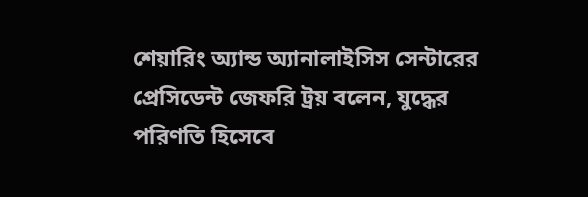শেয়ারিং অ্যান্ড অ্যানালাইসিস সেন্টারের প্রেসিডেন্ট জেফরি ট্রয় বলেন, যুদ্ধের পরিণতি হিসেবে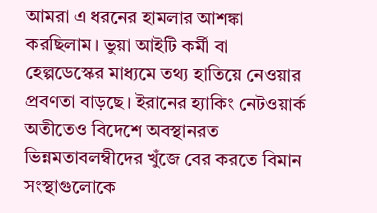আমরা এ ধরনের হামলার আশঙ্কা করছিলাম। ভুয়া আইটি কর্মী বা হেল্পডেস্কের মাধ্যমে তথ্য হাতিয়ে নেওয়ার প্রবণতা বাড়ছে। ইরানের হ্যাকিং নেটওয়ার্ক অতীতেও বিদেশে অবস্থানরত ভিন্নমতাবলম্বীদের খুঁজে বের করতে বিমান সংস্থাগুলোকে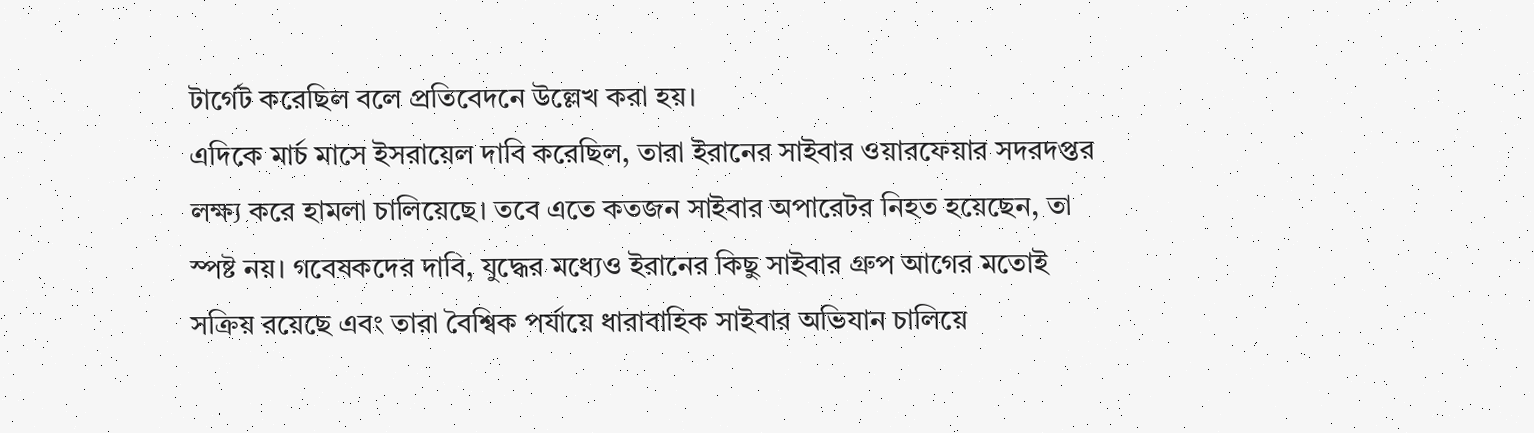টার্গেট করেছিল বলে প্রতিবেদনে উল্লেখ করা হয়।
এদিকে মার্চ মাসে ইসরায়েল দাবি করেছিল, তারা ইরানের সাইবার ওয়ারফেয়ার সদরদপ্তর লক্ষ্য করে হামলা চালিয়েছে। তবে এতে কতজন সাইবার অপারেটর নিহত হয়েছেন, তা স্পষ্ট নয়। গবেষকদের দাবি, যুদ্ধের মধ্যেও ইরানের কিছু সাইবার গ্রুপ আগের মতোই সক্রিয় রয়েছে এবং তারা বৈশ্বিক পর্যায়ে ধারাবাহিক সাইবার অভিযান চালিয়ে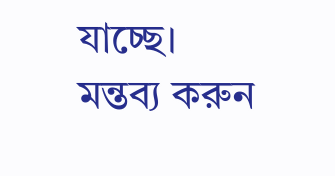যাচ্ছে।
মন্তব্য করুন